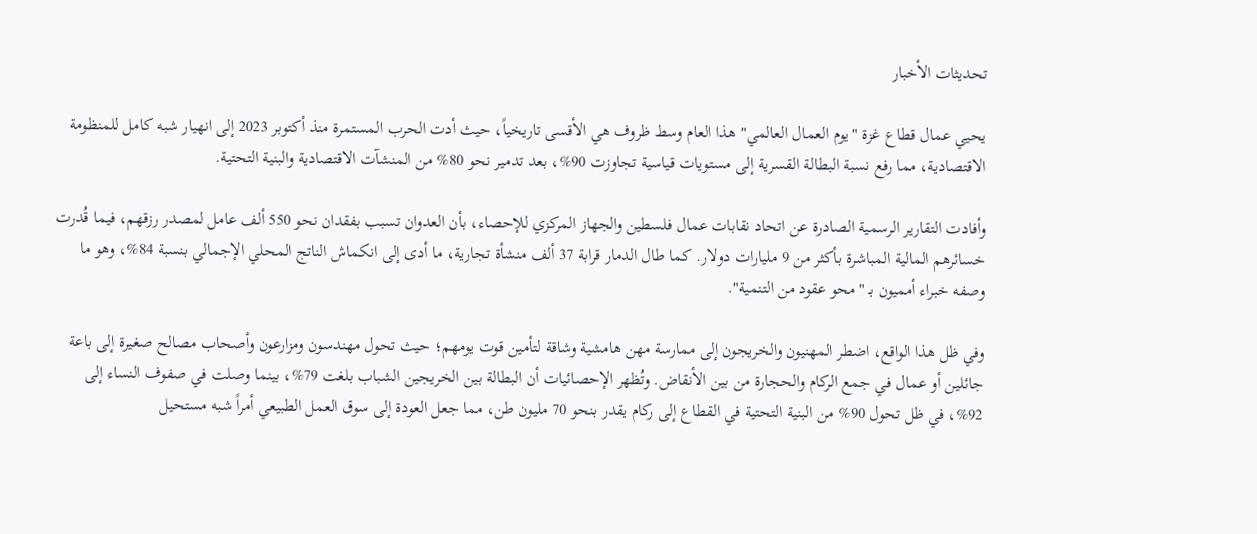تحديثات الأخبار

يحيي عمال قطاع غزة "يوم العمال العالمي" هذا العام وسط ظروف هي الأقسى تاريخياً، حيث أدت الحرب المستمرة منذ أكتوبر 2023 إلى انهيار شبه كامل للمنظومة الاقتصادية، مما رفع نسبة البطالة القسرية إلى مستويات قياسية تجاوزت 90%، بعد تدمير نحو 80% من المنشآت الاقتصادية والبنية التحتية.

وأفادت التقارير الرسمية الصادرة عن اتحاد نقابات عمال فلسطين والجهاز المركزي للإحصاء، بأن العدوان تسبب بفقدان نحو 550 ألف عامل لمصدر رزقهم، فيما قُدرت خسائرهم المالية المباشرة بأكثر من 9 مليارات دولار. كما طال الدمار قرابة 37 ألف منشأة تجارية، ما أدى إلى انكماش الناتج المحلي الإجمالي بنسبة 84%، وهو ما وصفه خبراء أمميون بـ "محو عقود من التنمية".

وفي ظل هذا الواقع، اضطر المهنيون والخريجون إلى ممارسة مهن هامشية وشاقة لتأمين قوت يومهم؛ حيث تحول مهندسون ومزارعون وأصحاب مصالح صغيرة إلى باعة جائلين أو عمال في جمع الركام والحجارة من بين الأنقاض. وتُظهر الإحصائيات أن البطالة بين الخريجين الشباب بلغت 79%، بينما وصلت في صفوف النساء إلى 92%، في ظل تحول 90% من البنية التحتية في القطاع إلى ركام يقدر بنحو 70 مليون طن، مما جعل العودة إلى سوق العمل الطبيعي أمراً شبه مستحيل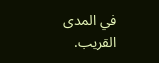في المدى القريب.